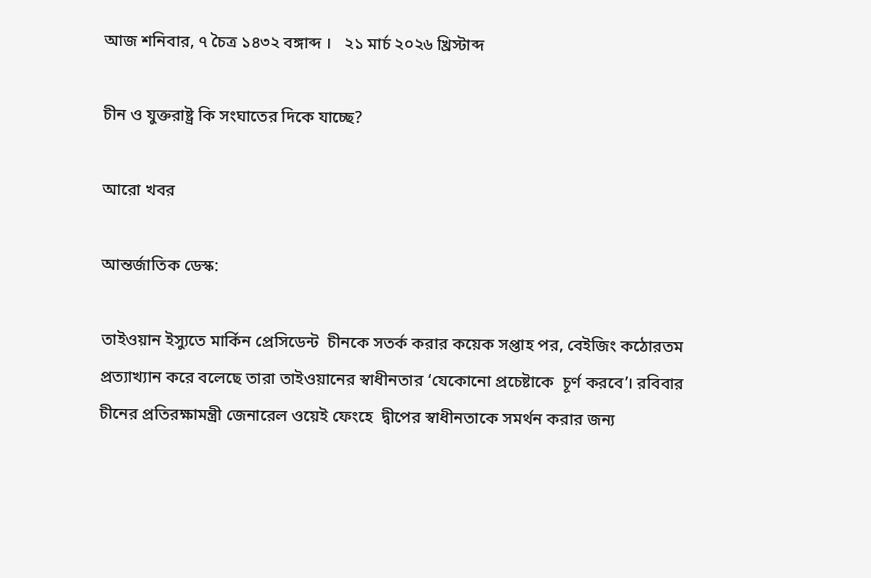আজ শনিবার, ৭ চৈত্র ১৪৩২ বঙ্গাব্দ ।   ২১ মার্চ ২০২৬ খ্রিস্টাব্দ

চীন ও যুক্তরাষ্ট্র কি সংঘাতের দিকে যাচ্ছে?

আরো খবর

আন্তর্জাতিক ডেস্ক:

তাইওয়ান ইস্যুতে মার্কিন প্রেসিডেন্ট  চীনকে সতর্ক করার কয়েক সপ্তাহ পর, বেইজিং কঠোরতম প্রত্যাখ্যান করে বলেছে তারা তাইওয়ানের স্বাধীনতার ‘যেকোনো প্রচেষ্টাকে  চূর্ণ করবে’। রবিবার চীনের প্রতিরক্ষামন্ত্রী জেনারেল ওয়েই ফেংহে  দ্বীপের স্বাধীনতাকে সমর্থন করার জন্য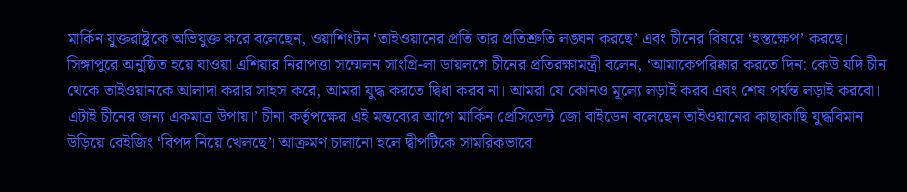মার্কিন যুক্তরাষ্ট্রকে অভিযুক্ত করে বলেছেন, ওয়াশিংটন ‘তাইওয়ানের প্রতি তার প্রতিশ্রুতি লঙ্ঘন করছে’ এবং চীনের বিষয়ে ‘হস্তক্ষেপ’ করছে। সিঙ্গাপুরে অনুষ্ঠিত হয়ে যাওয়া এশিয়ার নিরাপত্তা সম্মেলন সাংগ্রি-লা ডায়লগে চীনের প্রতিরক্ষামন্ত্রী বলেন, ‘আমাকেপরিষ্কার করতে দিন: কেউ যদি চীন থেকে তাইওয়ানকে আলাদা করার সাহস করে, আমরা যুদ্ধ করতে দ্বিধা করব না। আমরা যে কোনও মূল্যে লড়াই করব এবং শেষ পর্যন্ত লড়াই করবো। এটাই চীনের জন্য একমাত্র উপায়।’ চীনা কর্তৃপক্ষের এই মন্তব্যের আগে মার্কিন প্রেসিডেন্ট জো বাইডেন বলেছেন তাইওয়ানের কাছাকাছি যুদ্ধবিমান উড়িয়ে বেইজিং ‘বিপদ নিয়ে খেলছে’। আক্রমণ চালানো হলে দ্বীপটিকে সামরিকভাবে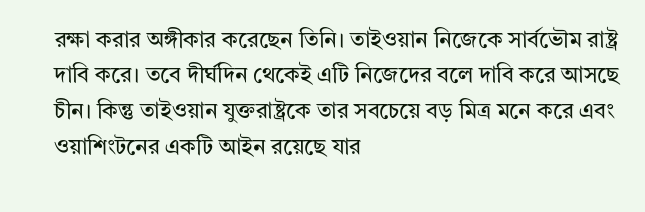রক্ষা করার অঙ্গীকার করেছেন তিনি। তাইওয়ান নিজেকে সার্বভৌম রাষ্ট্র দাবি করে। তবে দীর্ঘদিন থেকেই এটি নিজেদের বলে দাবি করে আসছে চীন। কিন্তু তাইওয়ান যুক্তরাষ্ট্রকে তার সবচেয়ে বড় মিত্র মনে করে এবং ওয়াশিংটনের একটি আইন রয়েছে যার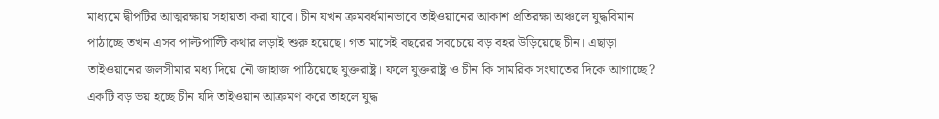মাধ্যমে দ্বীপটির আত্মরক্ষায় সহায়তা করা যাবে। চীন যখন ক্রমবর্ধমানভাবে তাইওয়ানের আকাশ প্রতিরক্ষা অঞ্চলে যুদ্ধবিমান পাঠাচ্ছে তখন এসব পাল্টপাল্টি কথার লড়াই শুরু হয়েছে। গত মাসেই বছরের সবচেয়ে বড় বহর উড়িয়েছে চীন। এছাড়া তাইওয়ানের জলসীমার মধ্য দিয়ে নৌ জাহাজ পাঠিয়েছে যুক্তরাষ্ট্র। ফলে যুক্তরাষ্ট্র ও চীন কি সামরিক সংঘাতের দিকে আগাচ্ছে? একটি বড় ভয় হচ্ছে চীন যদি তাইওয়ান আক্রমণ করে তাহলে যুদ্ধ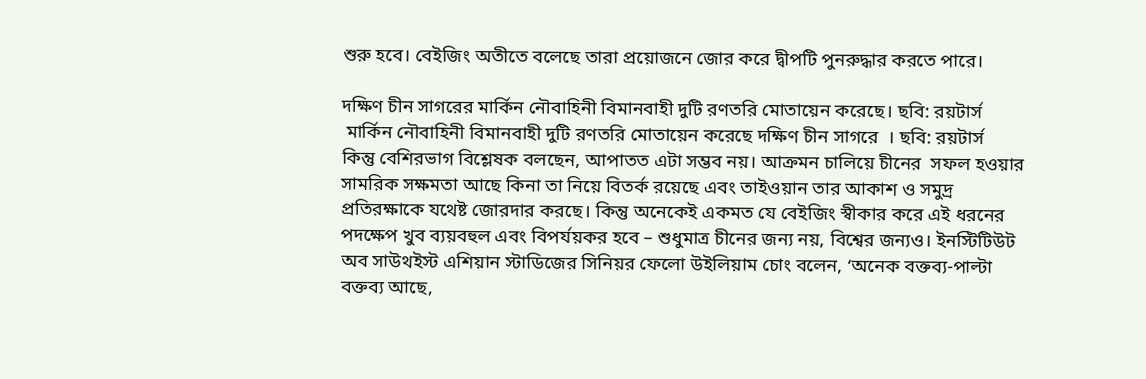শুরু হবে। বেইজিং অতীতে বলেছে তারা প্রয়োজনে জোর করে দ্বীপটি পুনরুদ্ধার করতে পারে।

দক্ষিণ চীন সাগরের মার্কিন নৌবাহিনী বিমানবাহী দুটি রণতরি মোতায়েন করেছে। ছবি: রয়টার্স
 মার্কিন নৌবাহিনী বিমানবাহী দুটি রণতরি মোতায়েন করেছে দক্ষিণ চীন সাগরে  । ছবি: রয়টার্স
কিন্তু বেশিরভাগ বিশ্লেষক বলছেন, আপাতত এটা সম্ভব নয়। আক্রমন চালিয়ে চীনের  সফল হওয়ার সামরিক সক্ষমতা আছে কিনা তা নিয়ে বিতর্ক রয়েছে এবং তাইওয়ান তার আকাশ ও সমুদ্র প্রতিরক্ষাকে যথেষ্ট জোরদার করছে। কিন্তু অনেকেই একমত যে বেইজিং স্বীকার করে এই ধরনের পদক্ষেপ খুব ব্যয়বহুল এবং বিপর্যয়কর হবে – শুধুমাত্র চীনের জন্য নয়, বিশ্বের জন্যও। ইনস্টিটিউট অব সাউথইস্ট এশিয়ান স্টাডিজের সিনিয়র ফেলো উইলিয়াম চোং বলেন, ‘অনেক বক্তব্য-পাল্টা বক্তব্য আছে,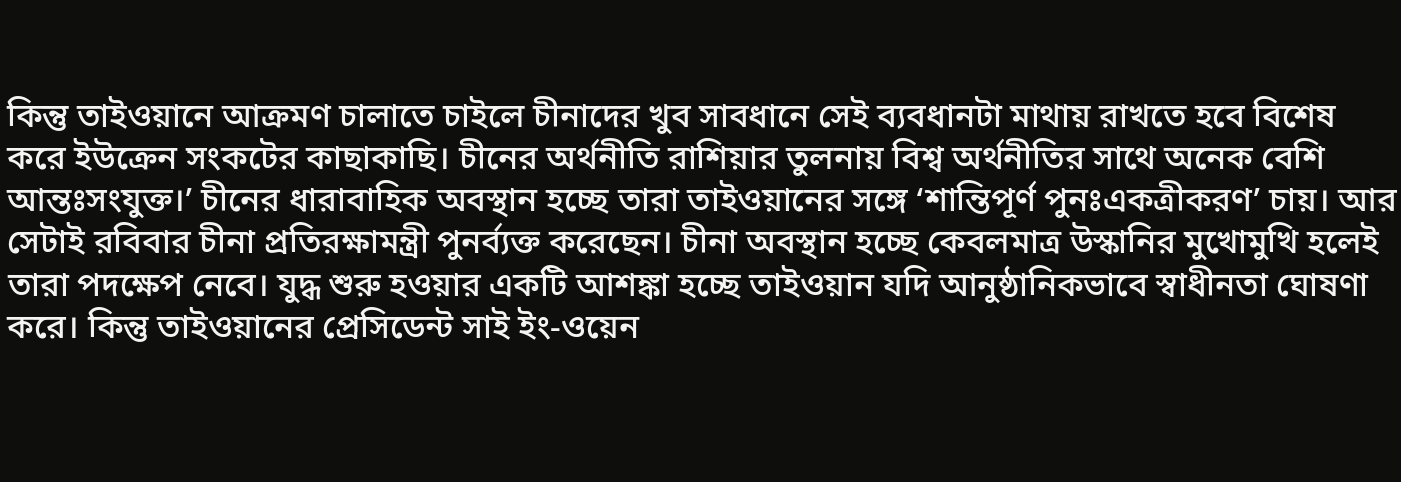কিন্তু তাইওয়ানে আক্রমণ চালাতে চাইলে চীনাদের খুব সাবধানে সেই ব্যবধানটা মাথায় রাখতে হবে বিশেষ করে ইউক্রেন সংকটের কাছাকাছি। চীনের অর্থনীতি রাশিয়ার তুলনায় বিশ্ব অর্থনীতির সাথে অনেক বেশি আন্তঃসংযুক্ত।’ চীনের ধারাবাহিক অবস্থান হচ্ছে তারা তাইওয়ানের সঙ্গে ‘শান্তিপূর্ণ পুনঃএকত্রীকরণ’ চায়। আর সেটাই রবিবার চীনা প্রতিরক্ষামন্ত্রী পুনর্ব্যক্ত করেছেন। চীনা অবস্থান হচ্ছে কেবলমাত্র উস্কানির মুখোমুখি হলেই তারা পদক্ষেপ নেবে। যুদ্ধ শুরু হওয়ার একটি আশঙ্কা হচ্ছে তাইওয়ান যদি আনুষ্ঠানিকভাবে স্বাধীনতা ঘোষণা করে। কিন্তু তাইওয়ানের প্রেসিডেন্ট সাই ইং-ওয়েন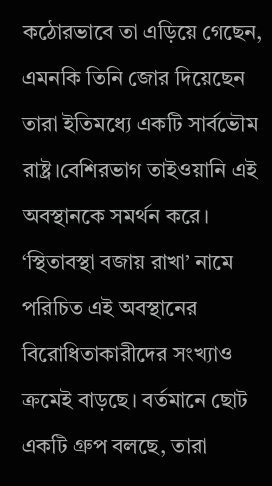কঠোরভাবে তা এড়িয়ে গেছেন, এমনকি তিনি জোর দিয়েছেন তারা ইতিমধ্যে একটি সার্বভৌম রাষ্ট্র।বেশিরভাগ তাইওয়ানি এই অবস্থানকে সমর্থন করে। ‘স্থিতাবস্থা বজায় রাখা’ নামে পরিচিত এই অবস্থানের বিরোধিতাকারীদের সংখ্যাও ক্রমেই বাড়ছে। বর্তমানে ছোট একটি গ্রুপ বলছে, তারা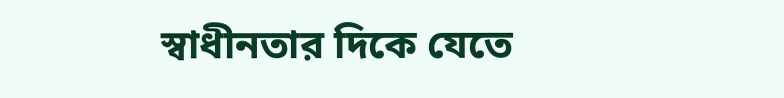স্বাধীনতার দিকে যেতে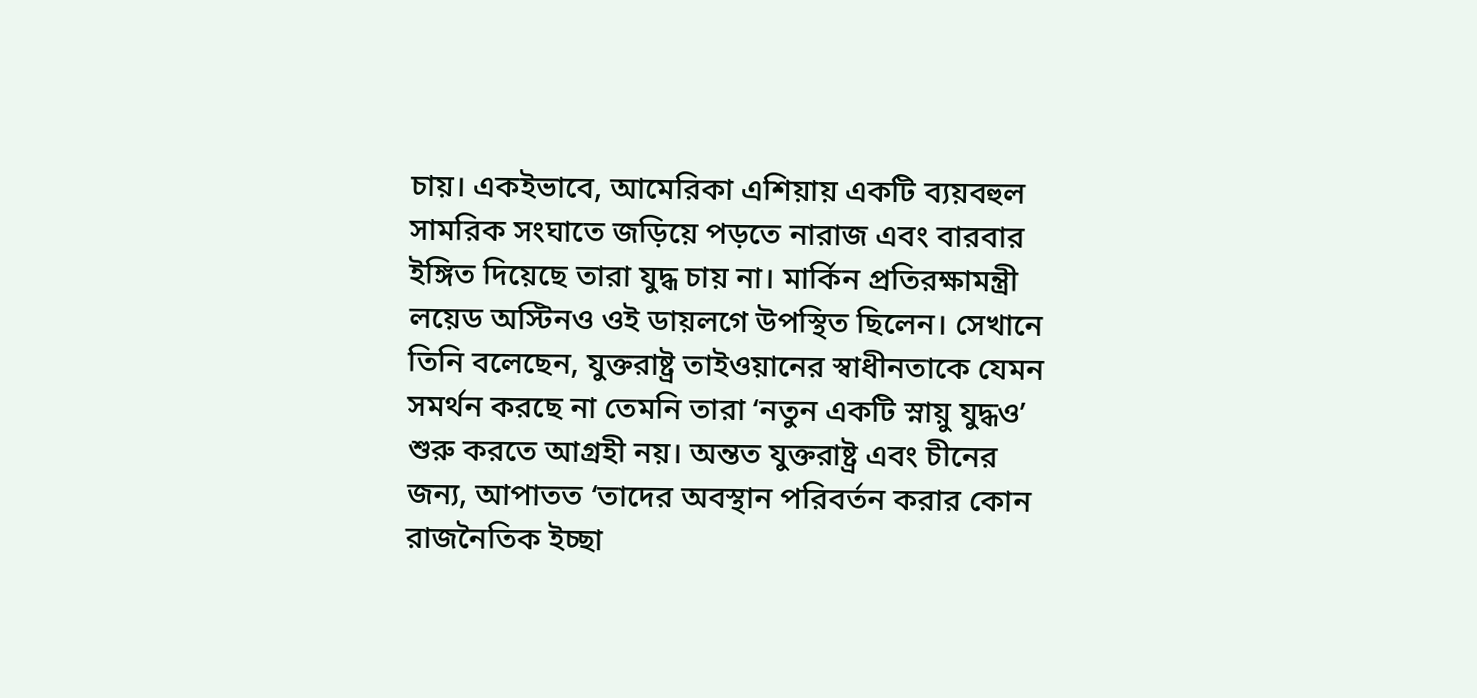চায়। একইভাবে, আমেরিকা এশিয়ায় একটি ব্যয়বহুল সামরিক সংঘাতে জড়িয়ে পড়তে নারাজ এবং বারবার ইঙ্গিত দিয়েছে তারা যুদ্ধ চায় না। মার্কিন প্রতিরক্ষামন্ত্রী লয়েড অস্টিনও ওই ডায়লগে উপস্থিত ছিলেন। সেখানে তিনি বলেছেন, যুক্তরাষ্ট্র তাইওয়ানের স্বাধীনতাকে যেমন সমর্থন করছে না তেমনি তারা ‘নতুন একটি স্নায়ু যুদ্ধও’ শুরু করতে আগ্রহী নয়। অন্তত যুক্তরাষ্ট্র এবং চীনের জন্য, আপাতত ‘তাদের অবস্থান পরিবর্তন করার কোন রাজনৈতিক ইচ্ছা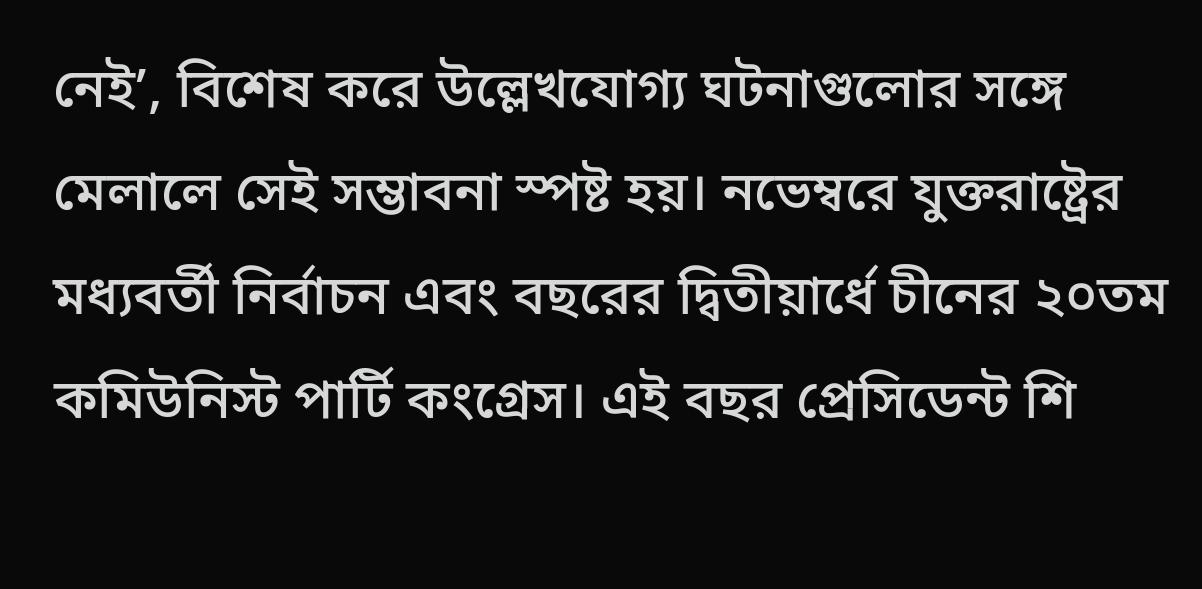নেই’, বিশেষ করে উল্লেখযোগ্য ঘটনাগুলোর সঙ্গে মেলালে সেই সম্ভাবনা স্পষ্ট হয়। নভেম্বরে যুক্তরাষ্ট্রের মধ্যবর্তী নির্বাচন এবং বছরের দ্বিতীয়ার্ধে চীনের ২০তম কমিউনিস্ট পার্টি কংগ্রেস। এই বছর প্রেসিডেন্ট শি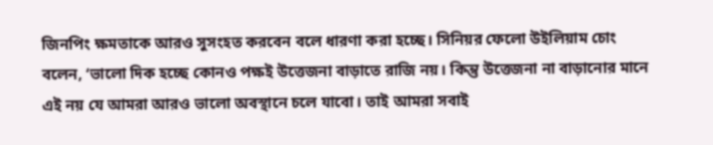জিনপিং ক্ষমতাকে আরও সুসংহত করবেন বলে ধারণা করা হচ্ছে। সিনিয়র ফেলো উইলিয়াম চোং বলেন, ‘ভালো দিক হচ্ছে কোনও পক্ষই উত্তেজনা বাড়াতে রাজি নয়। কিন্তু উত্তেজনা না বাড়ানোর মানে এই নয় যে আমরা আরও ভালো অবস্থানে চলে যাবো। তাই আমরা সবাই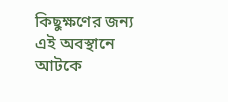কিছুক্ষণের জন্য এই অবস্থানে আটকে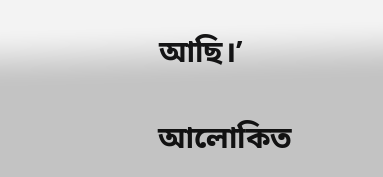আছি।’

আলোকিত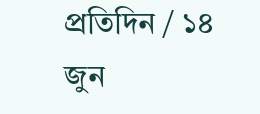প্রতিদিন / ১৪ জুন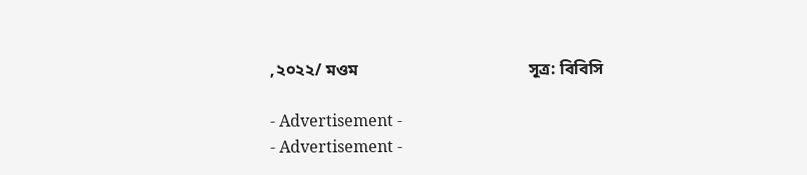,২০২২/ মওম                                         সূত্র: বিবিসি

- Advertisement -
- Advertisement -